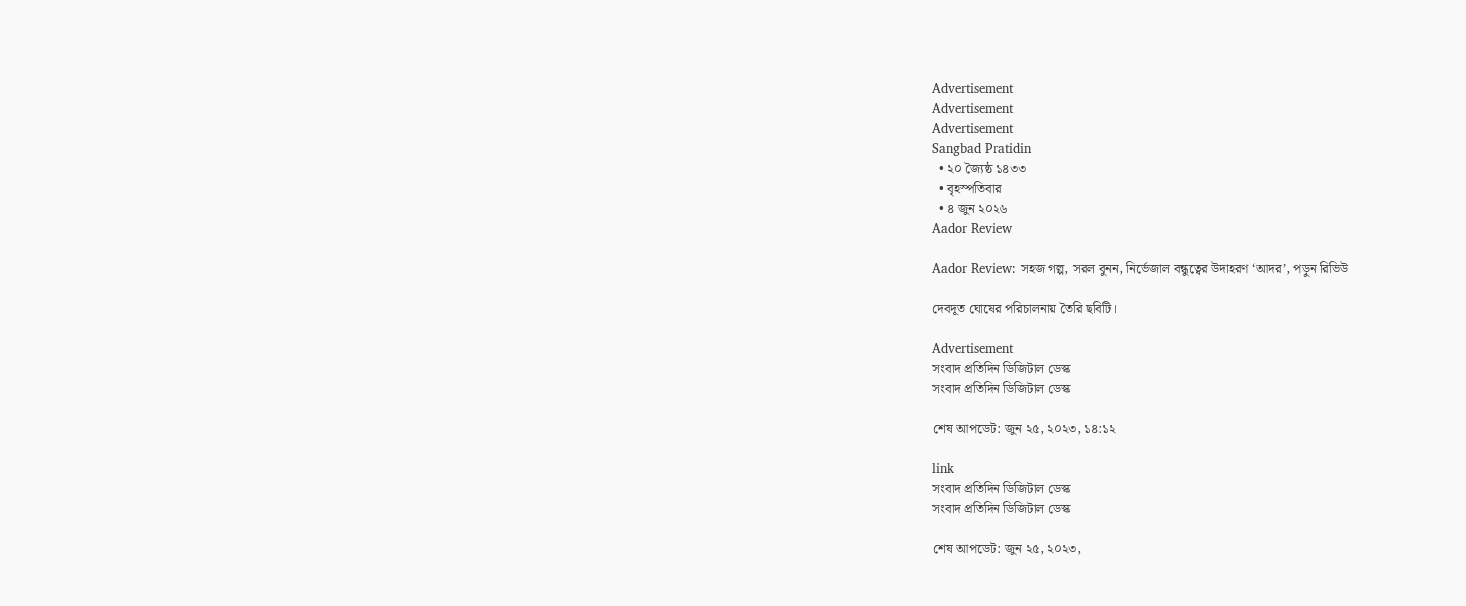Advertisement
Advertisement
Advertisement
Sangbad Pratidin
  • ২০ জ্যৈষ্ঠ ১৪৩৩
  • বৃহস্পতিবার
  • ৪ জুন ২০২৬
Aador Review

Aador Review: সহজ গল্প, সরল বুনন, নির্ভেজাল বন্ধুত্বের উদাহরণ ‘আদর’, পড়ুন রিভিউ

দেবদূত ঘোষের পরিচালনায় তৈরি ছবিটি।

Advertisement
সংবাদ প্রতিদিন ডিজিটাল ডেস্ক
সংবাদ প্রতিদিন ডিজিটাল ডেস্ক

শেষ আপডেট: জুন ২৫, ২০২৩, ১৪:১২

link
সংবাদ প্রতিদিন ডিজিটাল ডেস্ক
সংবাদ প্রতিদিন ডিজিটাল ডেস্ক

শেষ আপডেট: জুন ২৫, ২০২৩,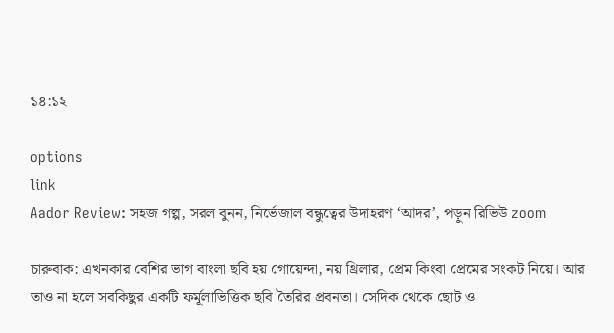১৪:১২

options
link
Aador Review: সহজ গল্প, সরল বুনন, নির্ভেজাল বন্ধুত্বের উদাহরণ ‘আদর’, পড়ুন রিভিউ zoom

চারুবাক: এখনকার বেশির ভাগ বাংলা ছবি হয় গোয়েন্দা, নয় থ্রিলার, প্রেম কিংবা প্রেমের সংকট নিয়ে। আর তাও না হলে সবকিছুর একটি ফর্মূলাভিত্তিক ছবি তৈরির প্রবনতা। সেদিক থেকে ছোট ও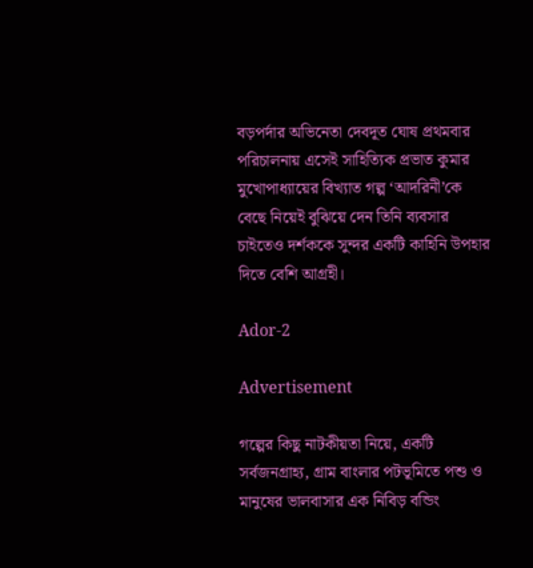বড়পর্দার অভিনেতা দেবদূত ঘোষ প্রথমবার পরিচালনায় এসেই সাহিত্যিক প্রভাত কুমার মুখোপাধ্যায়ের বিখ্যাত গল্প ‘আদরিনী’কে বেছে নিয়েই বুঝিয়ে দেন তিনি ব্যবসার চাইতেও দর্শককে সুন্দর একটি কাহিনি উপহার দিতে বেশি আগ্রহী।

Ador-2

Advertisement

গল্পের কিছু নাটকীয়তা নিয়ে, একটি সর্বজনগ্রাহ্য, গ্রাম বাংলার পটভূমিতে পশু ও মানুষের ভালবাসার এক নিবিড় বন্ডিং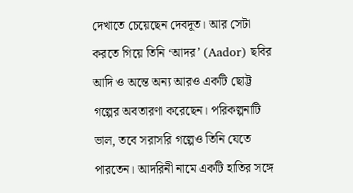দেখাতে চেয়েছেন দেবদূত। আর সেটা করতে গিয়ে তিনি ‘আদর’ (Aador) ছবির আদি ও অন্তে অন্য আরও একটি ছোট্ট গল্পের অবতারণা করেছেন। পরিকল্পনাটি ভাল, তবে সরাসরি গল্পেও তিনি যেতে পারতেন। আদরিনী নামে একটি হাতির সঙ্গে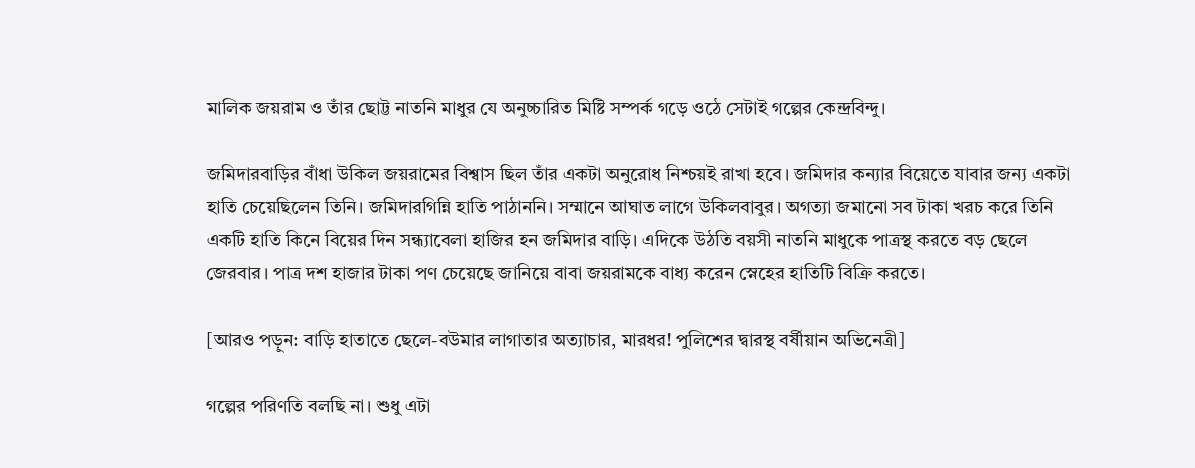মালিক জয়রাম ও তাঁর ছোট্ট নাতনি মাধুর যে অনুচ্চারিত মিষ্টি সম্পর্ক গড়ে ওঠে সেটাই গল্পের কেন্দ্রবিন্দু।

জমিদারবাড়ির বাঁধা উকিল জয়রামের বিশ্বাস ছিল তাঁর একটা অনুরোধ নিশ্চয়ই রাখা হবে। জমিদার কন্যার বিয়েতে যাবার জন্য একটা হাতি চেয়েছিলেন তিনি। জমিদারগিন্নি হাতি পাঠাননি। সম্মানে আঘাত লাগে উকিলবাবুর। অগত্যা জমানো সব টাকা খরচ করে তিনি একটি হাতি কিনে বিয়ের দিন সন্ধ্যাবেলা হাজির হন জমিদার বাড়ি। এদিকে উঠতি বয়সী নাতনি মাধুকে পাত্রস্থ করতে বড় ছেলে জেরবার। পাত্র দশ হাজার টাকা পণ চেয়েছে জানিয়ে বাবা জয়রামকে বাধ্য করেন স্নেহের হাতিটি বিক্রি করতে।

[আরও পড়ুন: বাড়ি হাতাতে ছেলে-বউমার লাগাতার অত্যাচার, মারধর! পুলিশের দ্বারস্থ বর্ষীয়ান অভিনেত্রী]

গল্পের পরিণতি বলছি না। শুধু এটা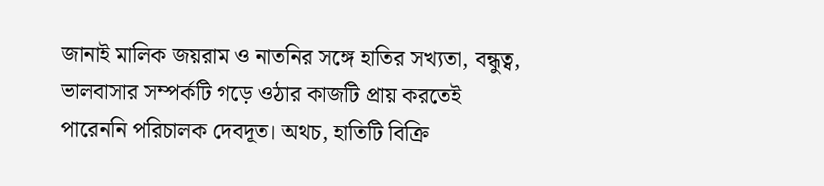জানাই মালিক জয়রাম ও নাতনির সঙ্গে হাতির সখ্যতা, বন্ধুত্ব, ভালবাসার সম্পর্কটি গড়ে ওঠার কাজটি প্রায় করতেই পারেননি পরিচালক দেবদূত। অথচ, হাতিটি বিক্রি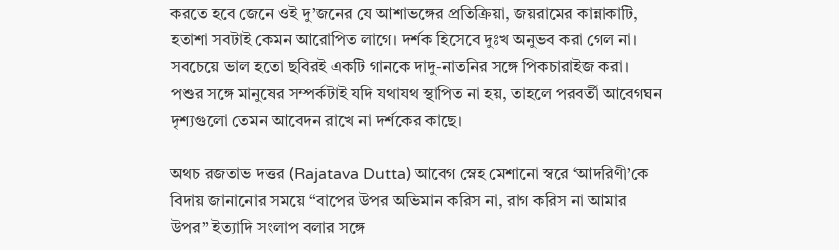করতে হবে জেনে ওই দু’জনের যে আশাভঙ্গের প্রতিক্রিয়া, জয়রামের কান্নাকাটি, হতাশা সবটাই কেমন আরোপিত লাগে। দর্শক হিসেবে দুঃখ অনুভব করা গেল না। সবচেয়ে ভাল হতো ছবিরই একটি গানকে দাদু-নাতনির সঙ্গে পিকচারাইজ করা। পশুর সঙ্গে মানুষের সম্পর্কটাই যদি যথাযথ স্থাপিত না হয়, তাহলে পরবর্তী আবেগঘন দৃশ্যগুলো তেমন আবেদন রাখে না দর্শকের কাছে।

অথচ রজতাভ দত্তর (Rajatava Dutta) আবেগ স্নেহ মেশানো স্বরে ‘আদরিণী’কে বিদায় জানানোর সময়ে “বাপের উপর অভিমান করিস না, রাগ করিস না আমার উপর” ইত্যাদি সংলাপ বলার সঙ্গে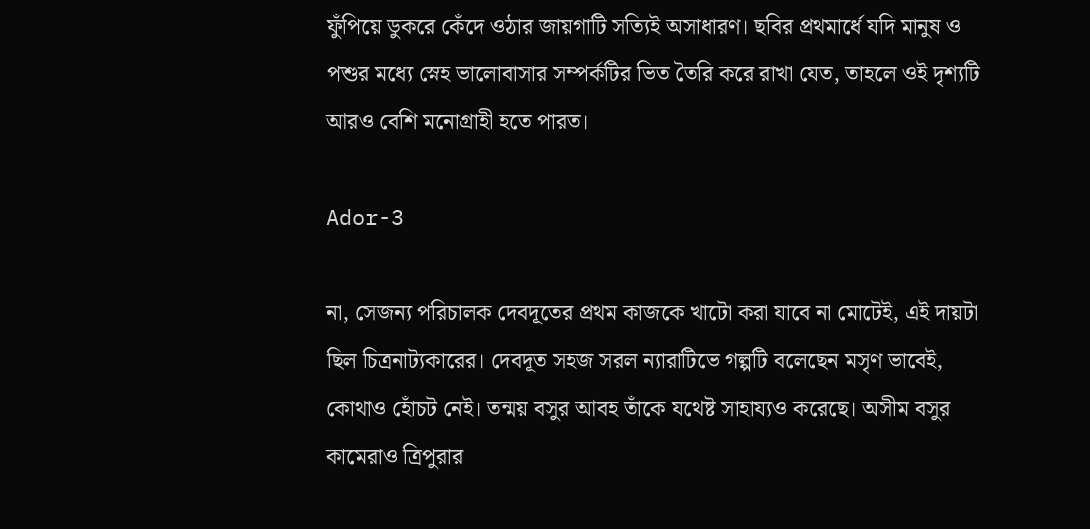ফুঁপিয়ে ডুকরে কেঁদে ওঠার জায়গাটি সত্যিই অসাধারণ। ছবির প্রথমার্ধে যদি মানুষ ও পশুর মধ্যে স্নেহ ভালোবাসার সম্পর্কটির ভিত তৈরি করে রাখা যেত, তাহলে ওই দৃশ্যটি আরও বেশি মনোগ্রাহী হতে পারত।

Ador-3

না, সেজন্য পরিচালক দেবদূতের প্রথম কাজকে খাটো করা যাবে না মোটেই, এই দায়টা ছিল চিত্রনাট্যকারের। দেবদূত সহজ সরল ন্যারাটিভে গল্পটি বলেছেন মসৃণ ভাবেই, কোথাও হোঁচট নেই। তন্ময় বসুর আবহ তাঁকে যথেষ্ট সাহায্যও করেছে। অসীম বসুর কামেরাও ত্রিপুরার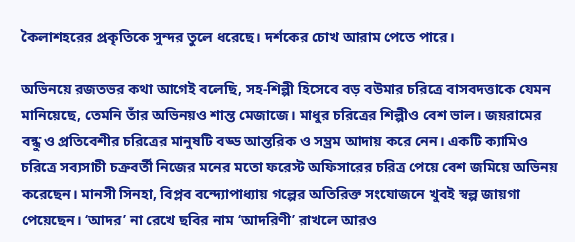কৈলাশহরের প্রকৃতিকে সুন্দর তুলে ধরেছে। দর্শকের চোখ আরাম পেতে পারে।

অভিনয়ে রজতভর কথা আগেই বলেছি, সহ-শিল্পী হিসেবে বড় বউমার চরিত্রে বাসবদত্তাকে যেমন মানিয়েছে, তেমনি তাঁর অভিনয়ও শান্ত মেজাজে। মাধুর চরিত্রের শিল্পীও বেশ ভাল। জয়রামের বন্ধু ও প্রতিবেশীর চরিত্রের মানুষটি বড্ড আন্তরিক ও সম্ভ্রম আদায় করে নেন। একটি ক্যামিও চরিত্রে সব্যসাচী চক্রবর্তী নিজের মনের মতো ফরেস্ট অফিসারের চরিত্র পেয়ে বেশ জমিয়ে অভিনয় করেছেন। মানসী সিনহা, বিপ্লব বন্দ্যোপাধ্যায় গল্পের অতিরিক্ত সংযোজনে খুবই স্বল্প জায়গা পেয়েছেন। ‘আদর’ না রেখে ছবির নাম ‘আদরিণী’ রাখলে আরও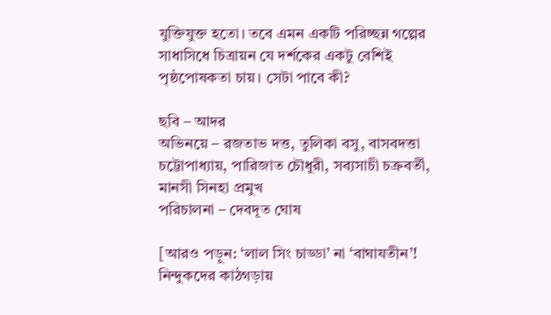যুক্তিযুক্ত হতো। তবে এমন একটি পরিচ্ছন্ন গল্পের সাধাসিধে চিত্রায়ন যে দর্শকের একটু বেশিই পৃষ্ঠপোষকতা চায়। সেটা পাবে কী?

ছবি – আদর
অভিনয়ে – রজতাভ দত্ত, তুলিকা বসু, বাসবদত্তা চট্টোপাধ্যায়, পারিজাত চৌধুরী, সব্যসাচী চক্রবর্তী, মানসী সিনহা প্রমুখ
পরিচালনা – দেবদূত ঘোষ

[আরও পড়ুন: ‘লাল সিং চাড্ডা’ না ‘বাঘাযতীন’! নিন্দুকদের কাঠগড়ায়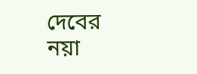দেবের নয়া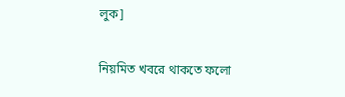লুক]

নিয়মিত খবরে থাকতে ফলো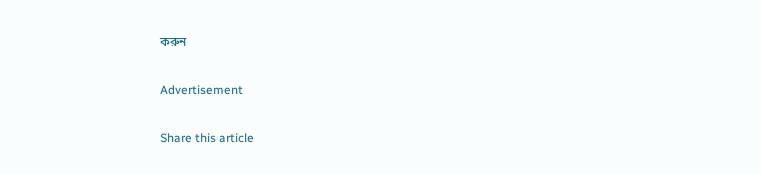করুন

Advertisement

Share this article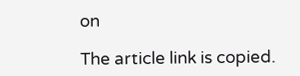on

The article link is copied.